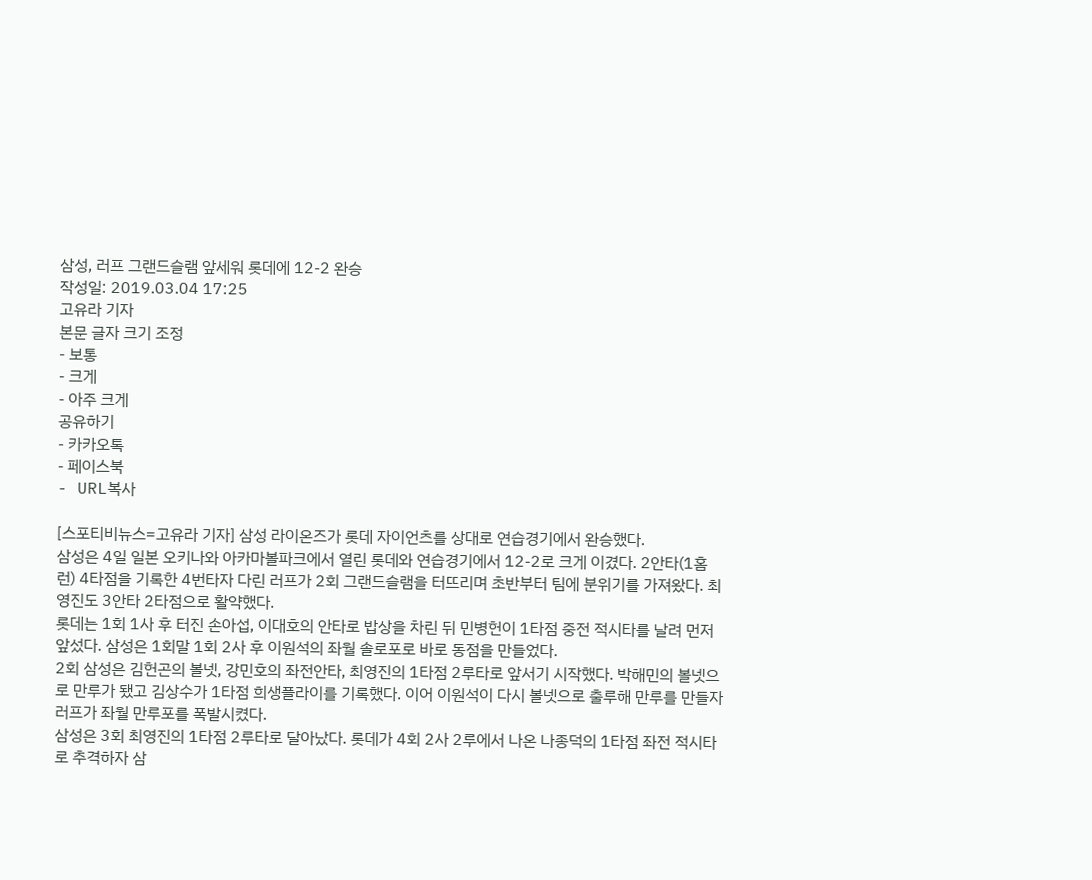삼성, 러프 그랜드슬램 앞세워 롯데에 12-2 완승
작성일: 2019.03.04 17:25
고유라 기자
본문 글자 크기 조정
- 보통
- 크게
- 아주 크게
공유하기
- 카카오톡
- 페이스북
- URL복사

[스포티비뉴스=고유라 기자] 삼성 라이온즈가 롯데 자이언츠를 상대로 연습경기에서 완승했다.
삼성은 4일 일본 오키나와 아카마볼파크에서 열린 롯데와 연습경기에서 12-2로 크게 이겼다. 2안타(1홈런) 4타점을 기록한 4번타자 다린 러프가 2회 그랜드슬램을 터뜨리며 초반부터 팀에 분위기를 가져왔다. 최영진도 3안타 2타점으로 활약했다.
롯데는 1회 1사 후 터진 손아섭, 이대호의 안타로 밥상을 차린 뒤 민병헌이 1타점 중전 적시타를 날려 먼저 앞섰다. 삼성은 1회말 1회 2사 후 이원석의 좌월 솔로포로 바로 동점을 만들었다.
2회 삼성은 김헌곤의 볼넷, 강민호의 좌전안타, 최영진의 1타점 2루타로 앞서기 시작했다. 박해민의 볼넷으로 만루가 됐고 김상수가 1타점 희생플라이를 기록했다. 이어 이원석이 다시 볼넷으로 출루해 만루를 만들자 러프가 좌월 만루포를 폭발시켰다.
삼성은 3회 최영진의 1타점 2루타로 달아났다. 롯데가 4회 2사 2루에서 나온 나종덕의 1타점 좌전 적시타로 추격하자 삼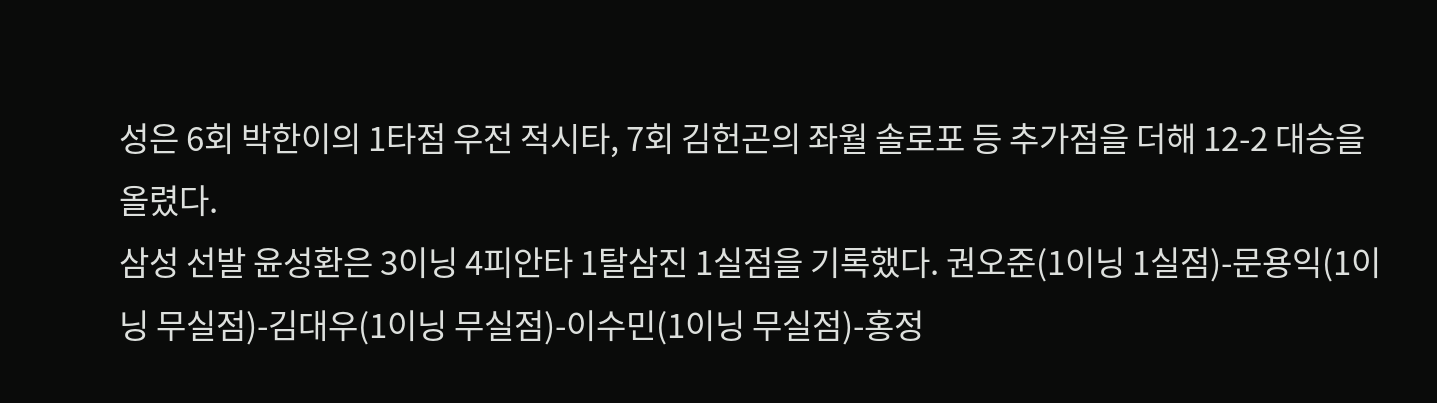성은 6회 박한이의 1타점 우전 적시타, 7회 김헌곤의 좌월 솔로포 등 추가점을 더해 12-2 대승을 올렸다.
삼성 선발 윤성환은 3이닝 4피안타 1탈삼진 1실점을 기록했다. 권오준(1이닝 1실점)-문용익(1이닝 무실점)-김대우(1이닝 무실점)-이수민(1이닝 무실점)-홍정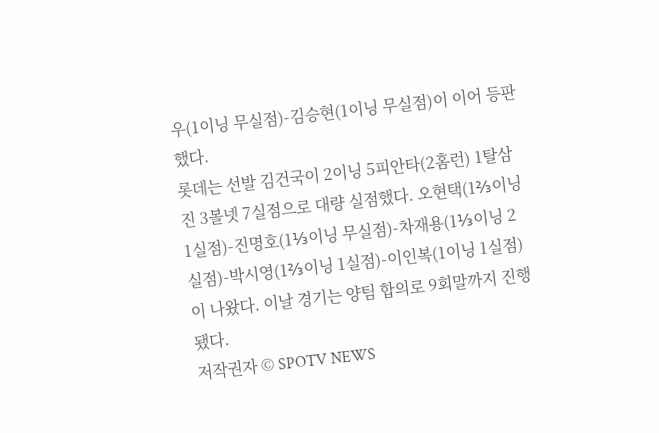우(1이닝 무실점)-김승현(1이닝 무실점)이 이어 등판했다.
롯데는 선발 김건국이 2이닝 5피안타(2홈런) 1탈삼진 3볼넷 7실점으로 대량 실점했다. 오현택(1⅔이닝 1실점)-진명호(1⅓이닝 무실점)-차재용(1⅓이닝 2실점)-박시영(1⅔이닝 1실점)-이인복(1이닝 1실점)이 나왔다. 이날 경기는 양팀 합의로 9회말까지 진행됐다.
저작권자 © SPOTV NEWS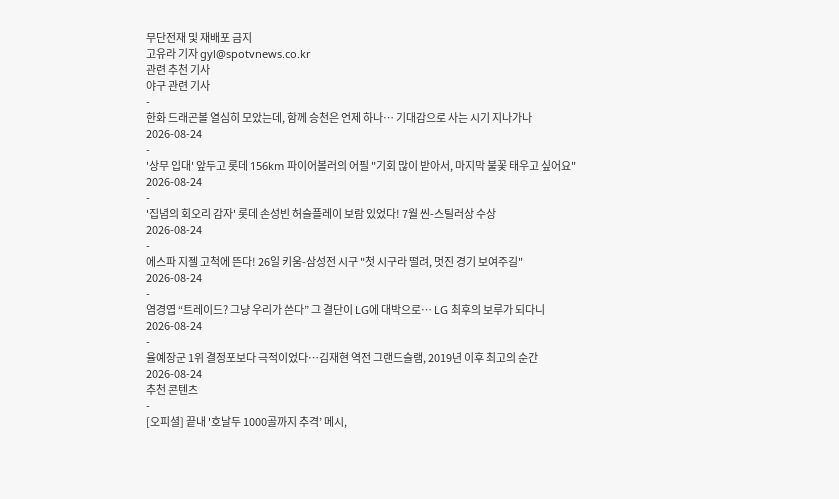무단전재 및 재배포 금지
고유라 기자 gyl@spotvnews.co.kr
관련 추천 기사
야구 관련 기사
-
한화 드래곤볼 열심히 모았는데, 함께 승천은 언제 하나… 기대감으로 사는 시기 지나가나
2026-08-24
-
'상무 입대' 앞두고 롯데 156km 파이어볼러의 어필 "기회 많이 받아서, 마지막 불꽃 태우고 싶어요"
2026-08-24
-
'집념의 회오리 감자' 롯데 손성빈 허슬플레이 보람 있었다! 7월 씬-스틸러상 수상
2026-08-24
-
에스파 지젤 고척에 뜬다! 26일 키움-삼성전 시구 "첫 시구라 떨려, 멋진 경기 보여주길"
2026-08-24
-
염경엽 “트레이드? 그냥 우리가 쓴다” 그 결단이 LG에 대박으로… LG 최후의 보루가 되다니
2026-08-24
-
율예장군 1위 결정포보다 극적이었다…김재현 역전 그랜드슬램, 2019년 이후 최고의 순간
2026-08-24
추천 콘텐츠
-
[오피셜] 끝내 '호날두 1000골까지 추격’ 메시,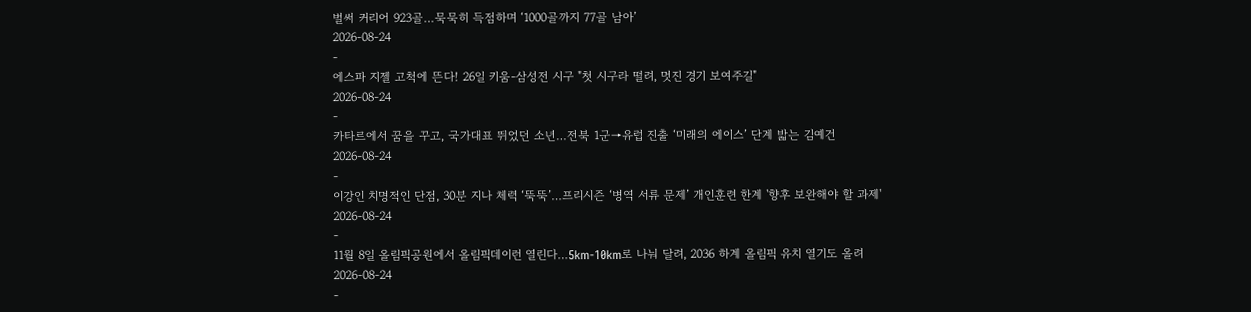벌써 커리어 923골…묵묵히 득점하며 ‘1000골까지 77골 남아’
2026-08-24
-
에스파 지젤 고척에 뜬다! 26일 키움-삼성전 시구 "첫 시구라 떨려, 멋진 경기 보여주길"
2026-08-24
-
카타르에서 꿈을 꾸고, 국가대표 뛰었던 소년…전북 1군→유럽 진출 ‘미래의 에이스’ 단계 밟는 김예건
2026-08-24
-
이강인 치명적인 단점, 30분 지나 체력 ‘뚝뚝’…프리시즌 ‘병역 서류 문제’ 개인훈련 한계 '향후 보완해야 할 과제'
2026-08-24
-
11월 8일 올림픽공원에서 올림픽데이런 열린다…5km-10km로 나눠 달려, 2036 하계 올림픽 유치 열기도 올려
2026-08-24
-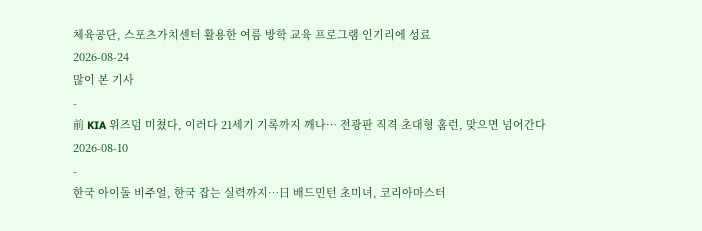체육공단, 스포츠가치센터 활용한 여름 방학 교육 프로그램 인기리에 성료
2026-08-24
많이 본 기사
-
前 KIA 위즈덤 미쳤다, 이러다 21세기 기록까지 깨나… 전광판 직격 초대형 홈런, 맞으면 넘어간다
2026-08-10
-
한국 아이돌 비주얼, 한국 잡는 실력까지…日 배드민턴 초미녀, 코리아마스터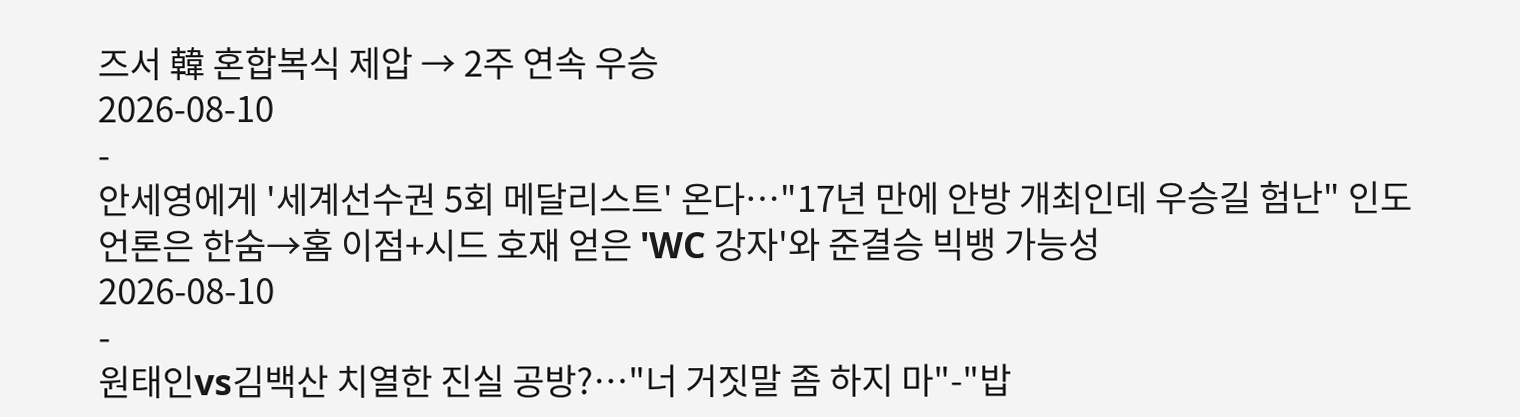즈서 韓 혼합복식 제압 → 2주 연속 우승
2026-08-10
-
안세영에게 '세계선수권 5회 메달리스트' 온다…"17년 만에 안방 개최인데 우승길 험난" 인도 언론은 한숨→홈 이점+시드 호재 얻은 'WC 강자'와 준결승 빅뱅 가능성
2026-08-10
-
원태인vs김백산 치열한 진실 공방?…"너 거짓말 좀 하지 마"-"밥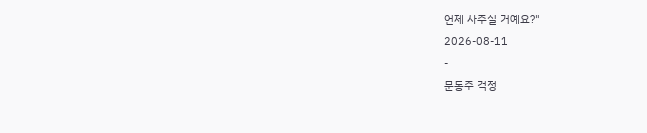언제 사주실 거예요?"
2026-08-11
-
문동주 걱정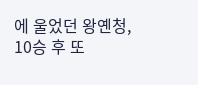에 울었던 왕옌청, 10승 후 또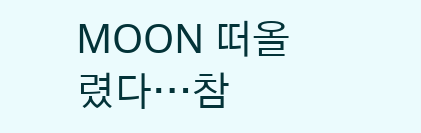MOON 떠올렸다…참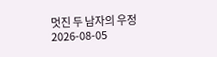멋진 두 남자의 우정
2026-08-05